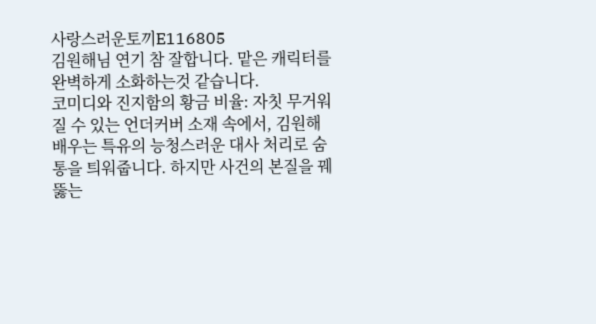사랑스러운토끼E116805
김원해님 연기 참 잘합니다. 맡은 캐릭터를 완벽하게 소화하는것 같습니다.
코미디와 진지함의 황금 비율: 자칫 무거워질 수 있는 언더커버 소재 속에서, 김원해 배우는 특유의 능청스러운 대사 처리로 숨통을 틔워줍니다. 하지만 사건의 본질을 꿰뚫는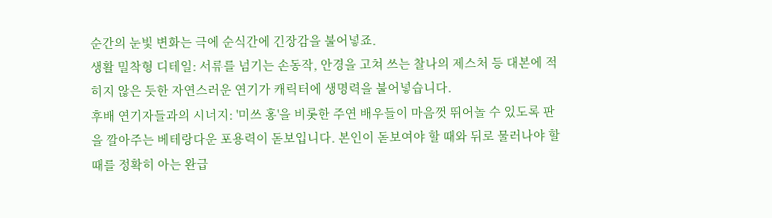순간의 눈빛 변화는 극에 순식간에 긴장감을 불어넣죠.
생활 밀착형 디테일: 서류를 넘기는 손동작, 안경을 고쳐 쓰는 찰나의 제스처 등 대본에 적히지 않은 듯한 자연스러운 연기가 캐릭터에 생명력을 불어넣습니다.
후배 연기자들과의 시너지: '미쓰 홍'을 비롯한 주연 배우들이 마음껏 뛰어놀 수 있도록 판을 깔아주는 베테랑다운 포용력이 돋보입니다. 본인이 돋보여야 할 때와 뒤로 물러나야 할 때를 정확히 아는 완급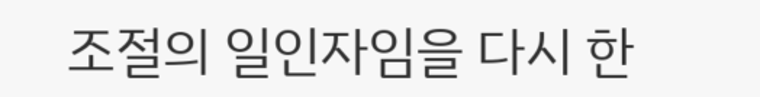조절의 일인자임을 다시 한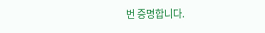번 증명합니다.